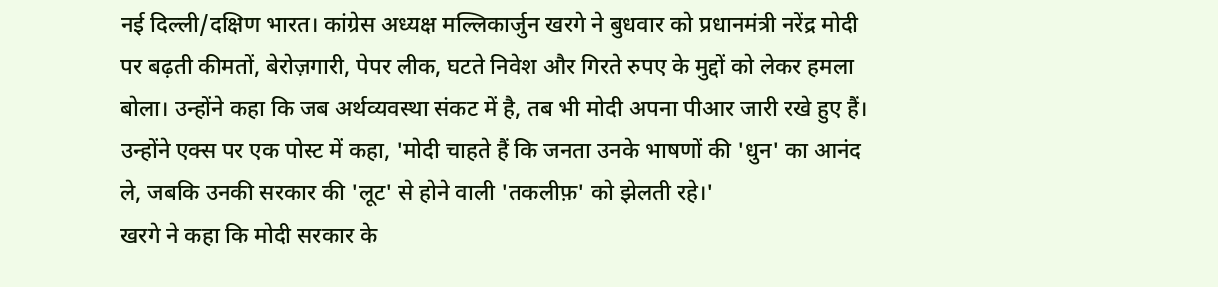नई दिल्ली/दक्षिण भारत। कांग्रेस अध्यक्ष मल्लिकार्जुन खरगे ने बुधवार को प्रधानमंत्री नरेंद्र मोदी पर बढ़ती कीमतों, बेरोज़गारी, पेपर लीक, घटते निवेश और गिरते रुपए के मुद्दों को लेकर हमला बोला। उन्होंने कहा कि जब अर्थव्यवस्था संकट में है, तब भी मोदी अपना पीआर जारी रखे हुए हैं।
उन्होंने एक्स पर एक पोस्ट में कहा, 'मोदी चाहते हैं कि जनता उनके भाषणों की 'धुन' का आनंद ले, जबकि उनकी सरकार की 'लूट' से होने वाली 'तकलीफ़' को झेलती रहे।'
खरगे ने कहा कि मोदी सरकार के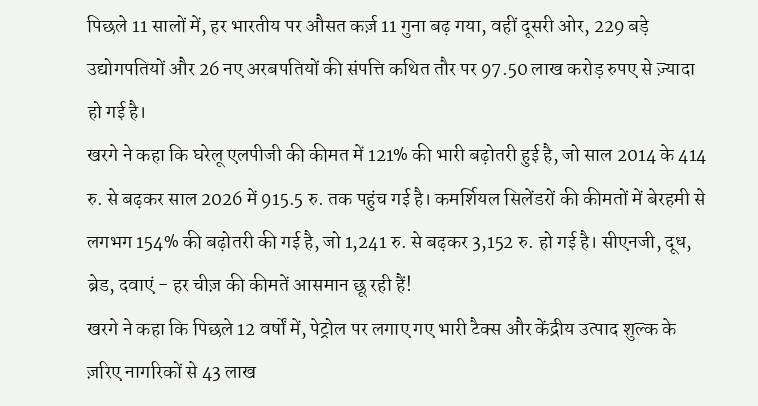पिछले 11 सालों में, हर भारतीय पर औसत कर्ज़ 11 गुना बढ़ गया, वहीं दूसरी ओर, 229 बड़े उद्योगपतियों और 26 नए अरबपतियों की संपत्ति कथित तौर पर 97.50 लाख करोड़ रुपए से ज़्यादा हो गई है।
खरगे ने कहा कि घरेलू एलपीजी की कीमत में 121% की भारी बढ़ोतरी हुई है, जो साल 2014 के 414 रु. से बढ़कर साल 2026 में 915.5 रु. तक पहुंच गई है। कमर्शियल सिलेंडरों की कीमतों में बेरहमी से लगभग 154% की बढ़ोतरी की गई है, जो 1,241 रु. से बढ़कर 3,152 रु. हो गई है। सीएनजी, दूध, ब्रेड, दवाएं - हर चीज़ की कीमतें आसमान छू रही हैं!
खरगे ने कहा कि पिछले 12 वर्षों में, पेट्रोल पर लगाए गए भारी टैक्स और केंद्रीय उत्पाद शुल्क के ज़रिए नागरिकों से 43 लाख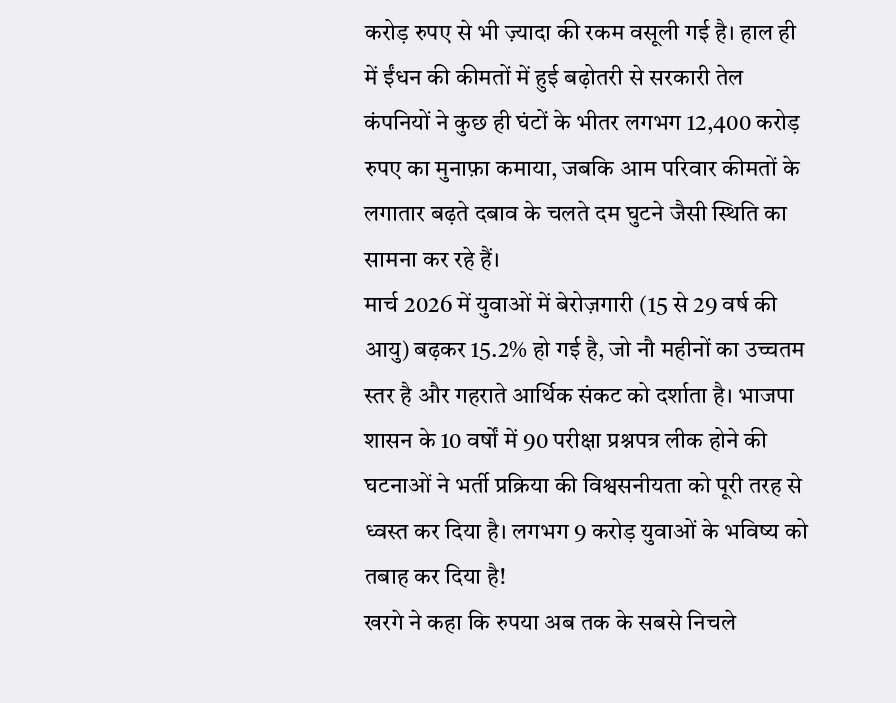करोड़ रुपए से भी ज़्यादा की रकम वसूली गई है। हाल ही में ईंधन की कीमतों में हुई बढ़ोतरी से सरकारी तेल कंपनियों ने कुछ ही घंटों के भीतर लगभग 12,400 करोड़ रुपए का मुनाफ़ा कमाया, जबकि आम परिवार कीमतों के लगातार बढ़ते दबाव के चलते दम घुटने जैसी स्थिति का सामना कर रहे हैं।
मार्च 2026 में युवाओं में बेरोज़गारी (15 से 29 वर्ष की आयु) बढ़कर 15.2% हो गई है, जो नौ महीनों का उच्चतम स्तर है और गहराते आर्थिक संकट को दर्शाता है। भाजपा शासन के 10 वर्षों में 90 परीक्षा प्रश्नपत्र लीक होने की घटनाओं ने भर्ती प्रक्रिया की विश्वसनीयता को पूरी तरह से ध्वस्त कर दिया है। लगभग 9 करोड़ युवाओं के भविष्य को तबाह कर दिया है!
खरगे ने कहा कि रुपया अब तक के सबसे निचले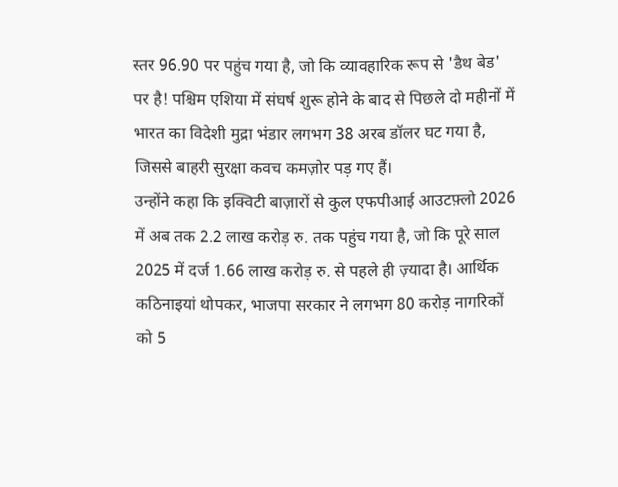स्तर 96.90 पर पहुंच गया है, जो कि व्यावहारिक रूप से 'डैथ बेड' पर है! पश्चिम एशिया में संघर्ष शुरू होने के बाद से पिछले दो महीनों में भारत का विदेशी मुद्रा भंडार लगभग 38 अरब डॉलर घट गया है, जिससे बाहरी सुरक्षा कवच कमज़ोर पड़ गए हैं।
उन्होंने कहा कि इक्विटी बाज़ारों से कुल एफपीआई आउटफ़्लो 2026 में अब तक 2.2 लाख करोड़ रु. तक पहुंच गया है, जो कि पूरे साल 2025 में दर्ज 1.66 लाख करोड़ रु. से पहले ही ज़्यादा है। आर्थिक कठिनाइयां थोपकर, भाजपा सरकार ने लगभग 80 करोड़ नागरिकों को 5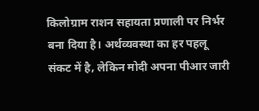किलोग्राम राशन सहायता प्रणाली पर निर्भर बना दिया है। अर्थव्यवस्था का हर पहलू संकट में है, लेकिन मोदी अपना पीआर जारी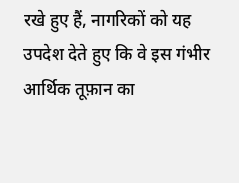रखे हुए हैं, नागरिकों को यह उपदेश देते हुए कि वे इस गंभीर आर्थिक तूफ़ान का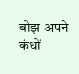बोझ अपने कंधों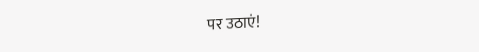पर उठाएं!